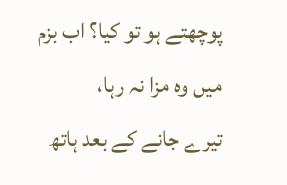پوچھتے ہو تو کیا؟ اب بزم میں وہ مزا نہ رہا،
تیرے جانے کے بعد ہاتھ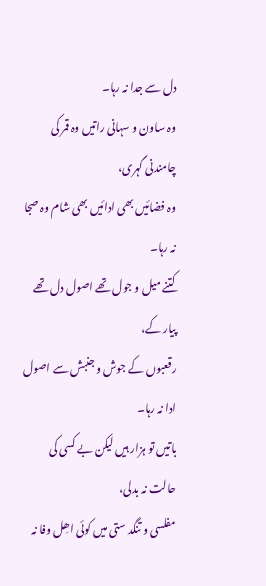دل سے جدا نہ رہا۔
وہ ساون و سہانی راتیں وہ قمر کی چامندنی گہری،
وہ فضائیں بھی ادائیں بھی شام وہ صجا نہ رہا۔
کتنے میل و جول تھے اصول دل تھے پیار کے،
رقعبوں کے جوش و جنبش سے اصول ادا نہ رہا۔
باتیں تو ہزار ہیں لیکن بے کسی کی حالت نہ بدلی،
مفلسی و تنگد ستی میں کوئی اھِل وفا نہ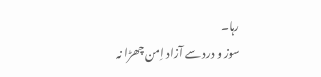رہا۔
سوز و درد سے آزاد اِمن چھڑا نہ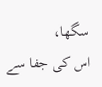سگها،
اس کی جفا سے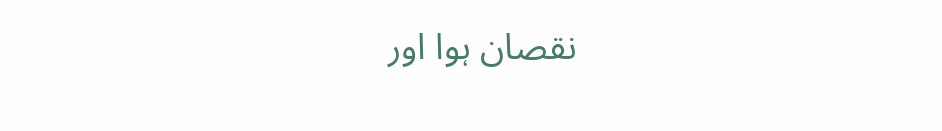نقصان ہوا اور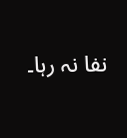نفا نہ رہا۔